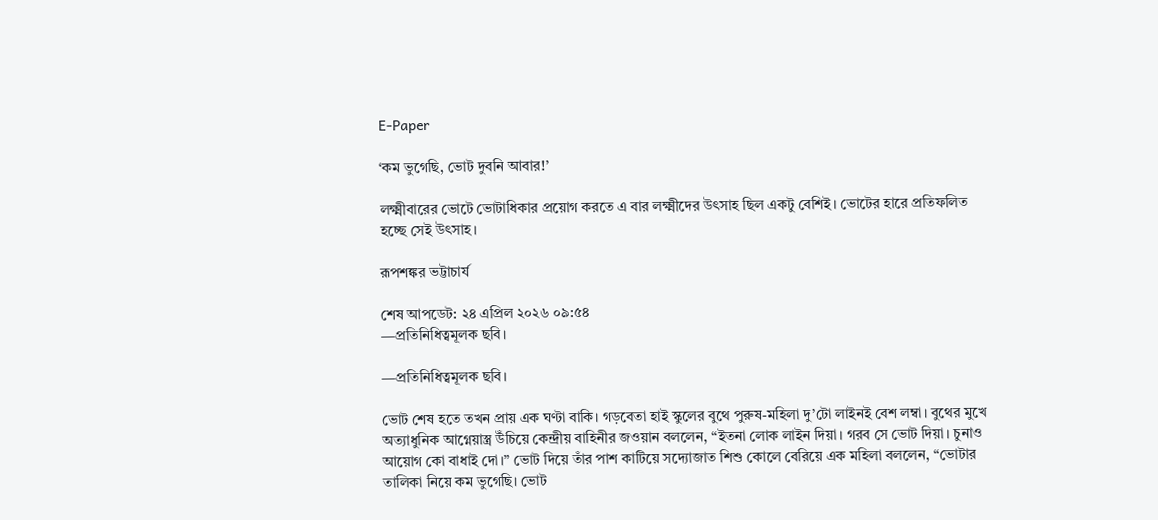E-Paper

‘কম ভুগেছি, ভোট দুবনি আবার!’

লক্ষ্মীবারের ভোটে ভোটাধিকার প্রয়োগ করতে এ বার লক্ষ্মীদের উৎসাহ ছিল একটু বেশিই। ভোটের হারে প্রতিফলিত হচ্ছে সেই উৎসাহ।

রূপশঙ্কর ভট্টাচার্য

শেষ আপডেট: ২৪ এপ্রিল ২০২৬ ০৯:৫৪
—প্রতিনিধিত্বমূলক ছবি।

—প্রতিনিধিত্বমূলক ছবি।

ভোট শেষ হতে তখন প্রায় এক ঘণ্টা বাকি। গড়বেতা হাই স্কুলের বুথে পুরুষ-মহিলা দু’টো লাইনই বেশ লম্বা। বুথের মুখে অত্যাধুনিক আগ্নেয়াস্ত্র উঁচিয়ে কেন্দ্রীয় বাহিনীর জওয়ান বললেন, “ইতনা লোক লাইন দিয়া। গরব সে ভোট দিয়া। চুনাও আয়োগ কো বাধাই দো।” ভোট দিয়ে তাঁর পাশ কাটিয়ে সদ্যোজাত শিশু কোলে বেরিয়ে এক মহিলা বললেন, “ভোটার তালিকা নিয়ে কম ভুগেছি। ভোট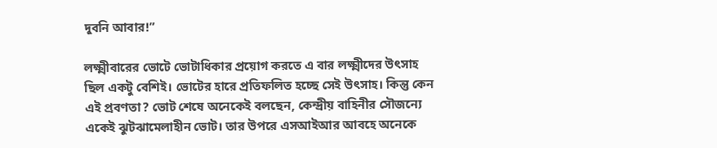দুবনি আবার!”

লক্ষ্মীবারের ভোটে ভোটাধিকার প্রয়োগ করতে এ বার লক্ষ্মীদের উৎসাহ ছিল একটু বেশিই। ভোটের হারে প্রতিফলিত হচ্ছে সেই উৎসাহ। কিন্তু কেন এই প্রবণতা? ভোট শেষে অনেকেই বলছেন, কেন্দ্রীয় বাহিনীর সৌজন্যে একেই ঝুটঝামেলাহীন ভোট। তার উপরে এসআইআর আবহে অনেকে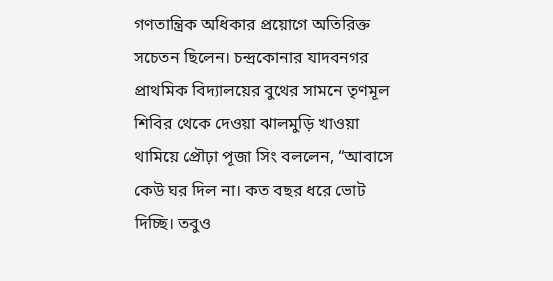গণতান্ত্রিক অধিকার প্রয়োগে অতিরিক্ত সচেতন ছিলেন। চন্দ্রকোনার যাদবনগর প্রাথমিক বিদ্যালয়ের বুথের সামনে তৃণমূল শিবির থেকে দেওয়া ঝালমুড়ি খাওয়া থামিয়ে প্রৌঢ়া পূজা সিং বললেন, “আবাসে কেউ ঘর দিল না। কত বছর ধরে ভোট দিচ্ছি। তবুও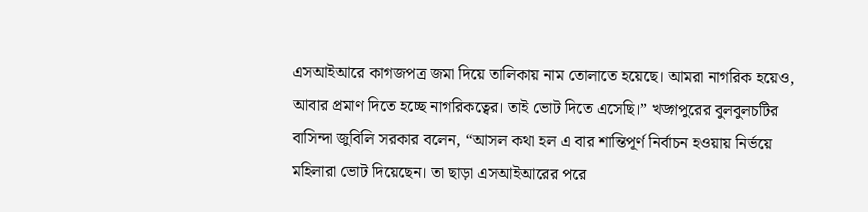এসআইআরে কাগজপত্র জমা দিয়ে তালিকায় নাম তোলাতে হয়েছে। আমরা নাগরিক হয়েও, আবার প্রমাণ দিতে হচ্ছে নাগরিকত্বের। তাই ভোট দিতে এসেছি।” খড়্গপুরের বুলবুলচটির বাসিন্দা জুবিলি সরকার বলেন, “আসল কথা হল এ বার শান্তিপূর্ণ নির্বাচন হওয়ায় নির্ভয়ে মহিলারা ভোট দিয়েছেন। তা ছাড়া এসআইআরের পরে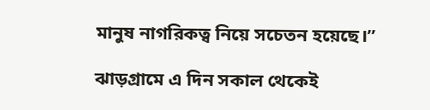মানুষ নাগরিকত্ব নিয়ে সচেতন হয়েছে।”

ঝাড়গ্রামে এ দিন সকাল থেকেই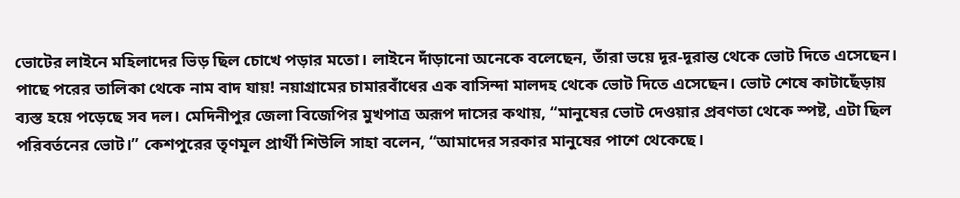ভোটের লাইনে মহিলাদের ভিড় ছিল চোখে পড়ার মতো। লাইনে দাঁড়ানো অনেকে বলেছেন, তাঁরা ভয়ে দূর-দূরান্ত থেকে ভোট দিতে এসেছেন। পাছে পরের তালিকা থেকে নাম বাদ যায়! নয়াগ্রামের চামারবাঁধের এক বাসিন্দা মালদহ থেকে ভোট দিতে এসেছেন। ভোট শেষে কাটাছেঁড়ায় ব্যস্ত হয়ে পড়েছে সব দল। মেদিনীপুর জেলা বিজেপির মুখপাত্র অরূপ দাসের কথায়, “মানুষের ভোট দেওয়ার প্রবণতা থেকে স্পষ্ট, এটা ছিল পরিবর্তনের ভোট।” কেশপুরের তৃণমূল প্রার্থী শিউলি সাহা বলেন, “আমাদের সরকার মানুষের পাশে থেকেছে।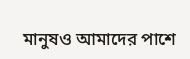মানুষও আমাদের পাশে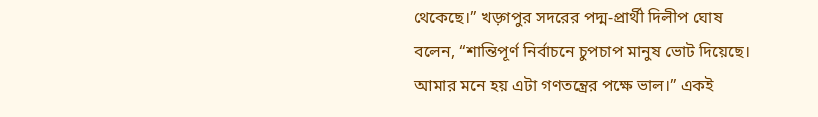থেকেছে।” খড়্গপুর সদরের পদ্ম-প্রার্থী দিলীপ ঘোষ বলেন, “শান্তিপূর্ণ নির্বাচনে চুপচাপ মানুষ ভোট দিয়েছে। আমার মনে হয় এটা গণতন্ত্রের পক্ষে ভাল।” একই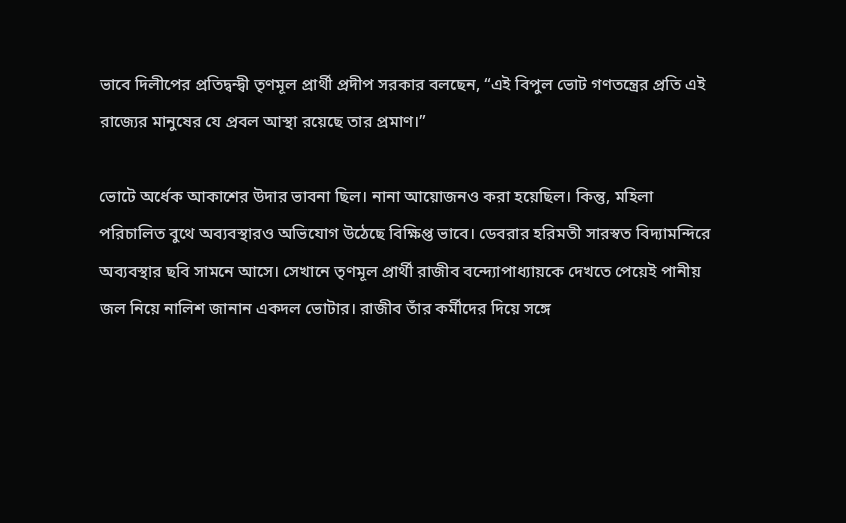ভাবে দিলীপের প্রতিদ্বন্দ্বী তৃণমূল প্রার্থী প্রদীপ সরকার বলছেন, “এই বিপুল ভোট গণতন্ত্রের প্রতি এই রাজ্যের মানুষের যে প্রবল আস্থা রয়েছে তার প্রমাণ।”

ভোটে অর্ধেক আকাশের উদার ভাবনা ছিল। নানা আয়োজনও করা হয়েছিল। কিন্তু, মহিলা পরিচালিত বুথে অব্যবস্থারও অভিযোগ উঠেছে বিক্ষিপ্ত ভাবে। ডেবরার হরিমতী সারস্বত বিদ্যামন্দিরে অব্যবস্থার ছবি সামনে আসে। সেখানে তৃণমূল প্রার্থী রাজীব বন্দ্যোপাধ্যায়কে দেখতে পেয়েই পানীয় জল নিয়ে নালিশ জানান একদল ভোটার। রাজীব তাঁর কর্মীদের দিয়ে সঙ্গে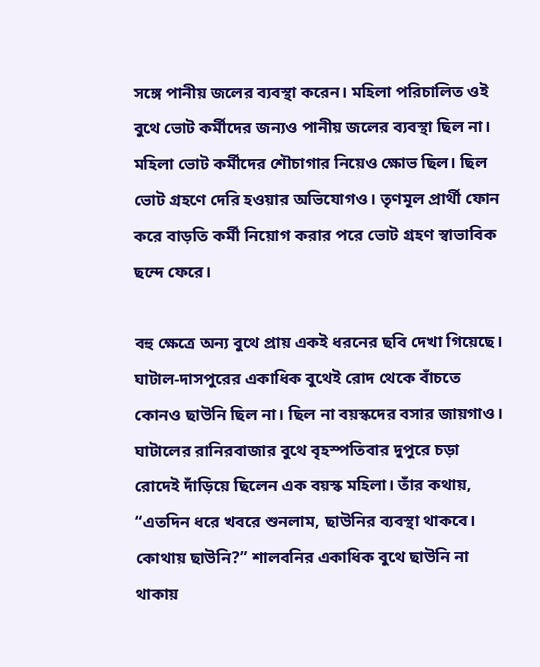সঙ্গে পানীয় জলের ব্যবস্থা করেন। মহিলা পরিচালিত ওই বুথে ভোট কর্মীদের জন্যও পানীয় জলের ব্যবস্থা ছিল না। মহিলা ভোট কর্মীদের শৌচাগার নিয়েও ক্ষোভ ছিল। ছিল ভোট গ্রহণে দেরি হওয়ার অভিযোগও। তৃণমূল প্রার্থী ফোন করে বাড়তি কর্মী নিয়োগ করার পরে ভোট গ্রহণ স্বাভাবিক ছন্দে ফেরে।

বহু ক্ষেত্রে অন্য বুথে প্রায় একই ধরনের ছবি দেখা গিয়েছে। ঘাটাল-দাসপুরের একাধিক বুথেই রোদ থেকে বাঁচতে কোনও ছাউনি ছিল না। ছিল না বয়স্কদের বসার জায়গাও। ঘাটালের রানিরবাজার বুথে বৃহস্পতিবার দুপুরে চড়া রোদেই দাঁড়িয়ে ছিলেন এক বয়স্ক মহিলা। তাঁর কথায়, “এতদিন ধরে খবরে শুনলাম, ছাউনির ব্যবস্থা থাকবে। কোথায় ছাউনি?” শালবনির একাধিক বুথে ছাউনি না থাকায়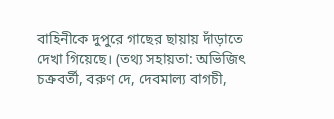বাহিনীকে দুপুরে গাছের ছায়ায় দাঁড়াতে দেখা গিয়েছে। (তথ্য সহায়তা: অভিজিৎ চক্রবর্তী, বরুণ দে, দেবমাল্য বাগচী,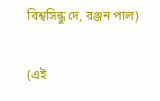বিশ্বসিন্ধু দে, রঞ্জন পাল)

(এই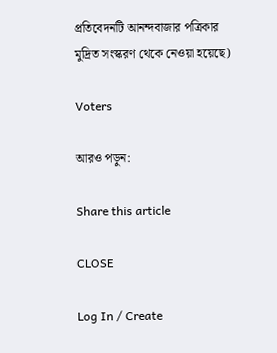প্রতিবেদনটি আনন্দবাজার পত্রিকার মুদ্রিত সংস্করণ থেকে নেওয়া হয়েছে)

Voters

আরও পড়ুন:

Share this article

CLOSE

Log In / Create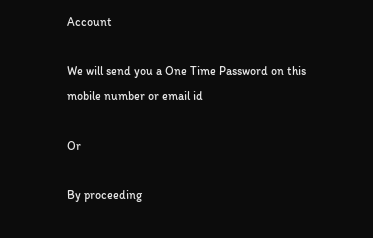Account

We will send you a One Time Password on this mobile number or email id

Or

By proceeding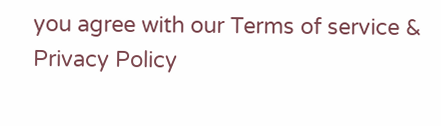you agree with our Terms of service & Privacy Policy